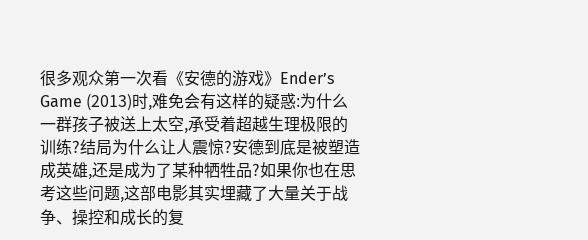很多观众第一次看《安德的游戏》Ender’s Game (2013)时,难免会有这样的疑惑:为什么一群孩子被送上太空,承受着超越生理极限的训练?结局为什么让人震惊?安德到底是被塑造成英雄,还是成为了某种牺牲品?如果你也在思考这些问题,这部电影其实埋藏了大量关于战争、操控和成长的复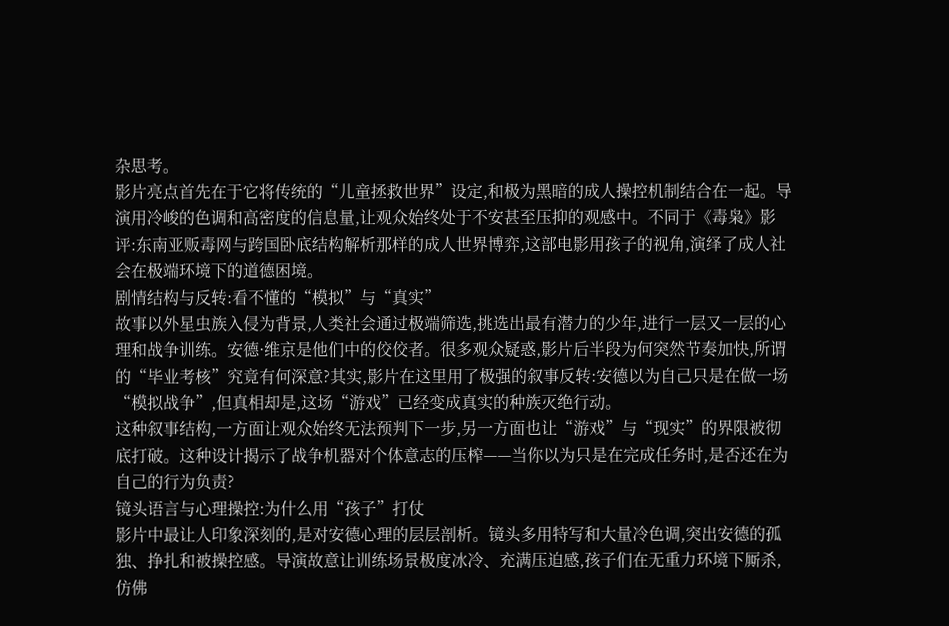杂思考。
影片亮点首先在于它将传统的“儿童拯救世界”设定,和极为黑暗的成人操控机制结合在一起。导演用冷峻的色调和高密度的信息量,让观众始终处于不安甚至压抑的观感中。不同于《毒枭》影评:东南亚贩毒网与跨国卧底结构解析那样的成人世界博弈,这部电影用孩子的视角,演绎了成人社会在极端环境下的道德困境。
剧情结构与反转:看不懂的“模拟”与“真实”
故事以外星虫族入侵为背景,人类社会通过极端筛选,挑选出最有潜力的少年,进行一层又一层的心理和战争训练。安德·维京是他们中的佼佼者。很多观众疑惑,影片后半段为何突然节奏加快,所谓的“毕业考核”究竟有何深意?其实,影片在这里用了极强的叙事反转:安德以为自己只是在做一场“模拟战争”,但真相却是,这场“游戏”已经变成真实的种族灭绝行动。
这种叙事结构,一方面让观众始终无法预判下一步,另一方面也让“游戏”与“现实”的界限被彻底打破。这种设计揭示了战争机器对个体意志的压榨——当你以为只是在完成任务时,是否还在为自己的行为负责?
镜头语言与心理操控:为什么用“孩子”打仗
影片中最让人印象深刻的,是对安德心理的层层剖析。镜头多用特写和大量冷色调,突出安德的孤独、挣扎和被操控感。导演故意让训练场景极度冰冷、充满压迫感,孩子们在无重力环境下厮杀,仿佛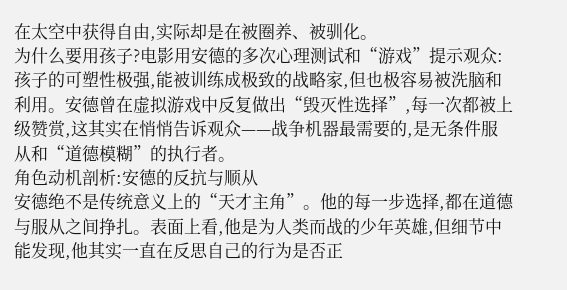在太空中获得自由,实际却是在被圈养、被驯化。
为什么要用孩子?电影用安德的多次心理测试和“游戏”提示观众:孩子的可塑性极强,能被训练成极致的战略家,但也极容易被洗脑和利用。安德曾在虚拟游戏中反复做出“毁灭性选择”,每一次都被上级赞赏,这其实在悄悄告诉观众——战争机器最需要的,是无条件服从和“道德模糊”的执行者。
角色动机剖析:安德的反抗与顺从
安德绝不是传统意义上的“天才主角”。他的每一步选择,都在道德与服从之间挣扎。表面上看,他是为人类而战的少年英雄,但细节中能发现,他其实一直在反思自己的行为是否正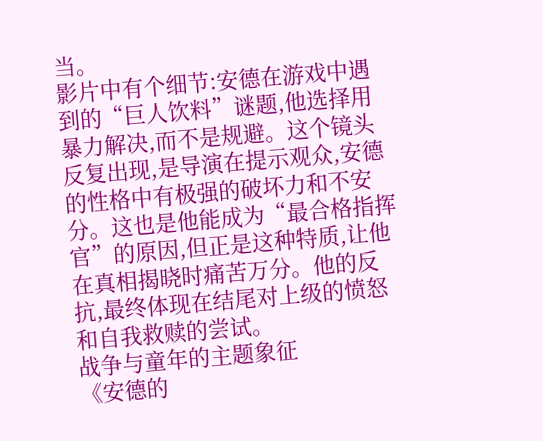当。
影片中有个细节:安德在游戏中遇到的“巨人饮料”谜题,他选择用暴力解决,而不是规避。这个镜头反复出现,是导演在提示观众,安德的性格中有极强的破坏力和不安分。这也是他能成为“最合格指挥官”的原因,但正是这种特质,让他在真相揭晓时痛苦万分。他的反抗,最终体现在结尾对上级的愤怒和自我救赎的尝试。
战争与童年的主题象征
《安德的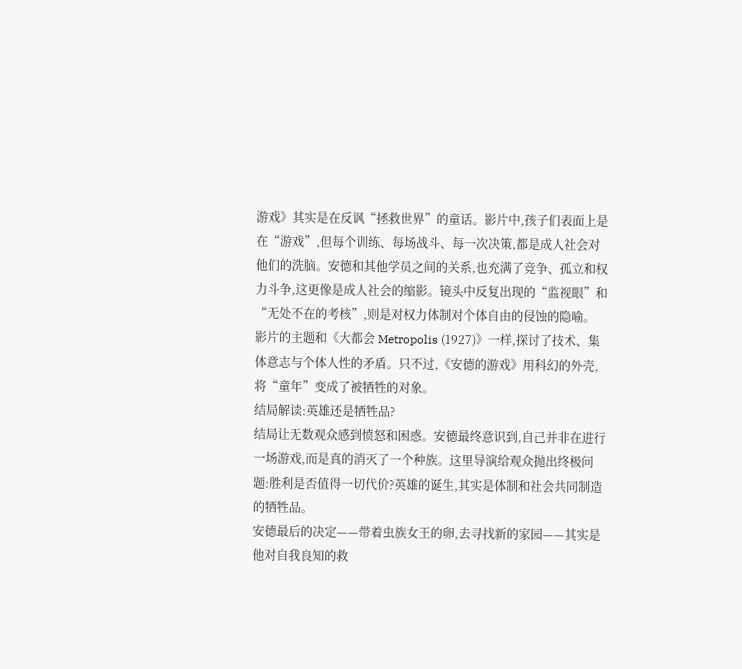游戏》其实是在反讽“拯救世界”的童话。影片中,孩子们表面上是在“游戏”,但每个训练、每场战斗、每一次决策,都是成人社会对他们的洗脑。安德和其他学员之间的关系,也充满了竞争、孤立和权力斗争,这更像是成人社会的缩影。镜头中反复出现的“监视眼”和“无处不在的考核”,则是对权力体制对个体自由的侵蚀的隐喻。
影片的主题和《大都会 Metropolis (1927)》一样,探讨了技术、集体意志与个体人性的矛盾。只不过,《安德的游戏》用科幻的外壳,将“童年”变成了被牺牲的对象。
结局解读:英雄还是牺牲品?
结局让无数观众感到愤怒和困惑。安德最终意识到,自己并非在进行一场游戏,而是真的消灭了一个种族。这里导演给观众抛出终极问题:胜利是否值得一切代价?英雄的诞生,其实是体制和社会共同制造的牺牲品。
安德最后的决定——带着虫族女王的卵,去寻找新的家园——其实是他对自我良知的救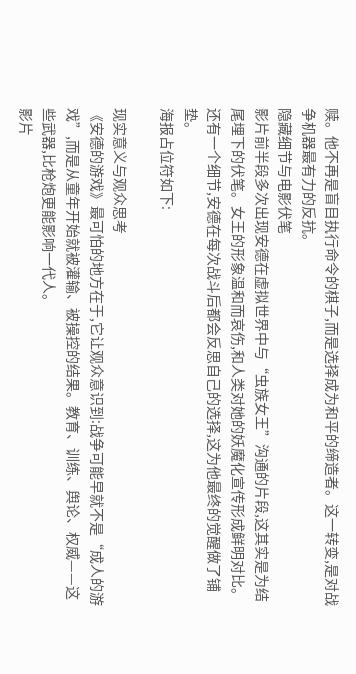赎。他不再是盲目执行命令的棋子,而是选择成为和平的缔造者。这一转变,是对战争机器最有力的反抗。
隐藏细节与电影伏笔
影片前半段多次出现安德在虚拟世界中与“虫族女王”沟通的片段,这其实是为结尾埋下的伏笔。女王的形象温和而哀伤,和人类对她的妖魔化宣传形成鲜明对比。还有一个细节,安德在每次战斗后都会反思自己的选择,这为他最终的觉醒做了铺垫。
海报占位符如下:

现实意义与观众思考
《安德的游戏》最可怕的地方在于,它让观众意识到:战争可能早就不是“成人的游戏”,而是从童年开始就被灌输、被操控的结果。教育、训练、舆论、权威——这些武器,比枪炮更能影响一代人。
影片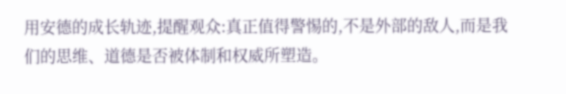用安德的成长轨迹,提醒观众:真正值得警惕的,不是外部的敌人,而是我们的思维、道德是否被体制和权威所塑造。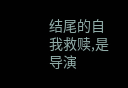结尾的自我救赎,是导演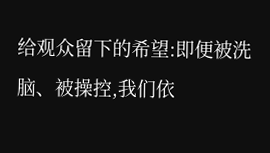给观众留下的希望:即便被洗脑、被操控,我们依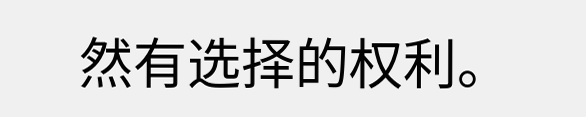然有选择的权利。